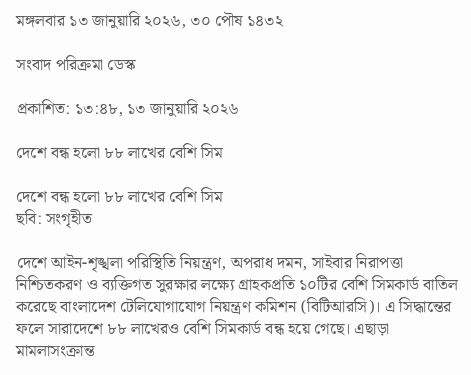মঙ্গলবার ১৩ জানুয়ারি ২০২৬, ৩০ পৌষ ১৪৩২

সংবাদ পরিক্রমা ডেস্ক

প্রকাশিত: ১৩:৪৮, ১৩ জানুয়ারি ২০২৬

দেশে বন্ধ হলো ৮৮ লাখের বেশি সিম

দেশে বন্ধ হলো ৮৮ লাখের বেশি সিম
ছবি: সংগৃহীত

দেশে আইন-শৃঙ্খলা পরিস্থিতি নিয়ন্ত্রণ, অপরাধ দমন, সাইবার নিরাপত্তা নিশ্চিতকরণ ও ব্যক্তিগত সুরক্ষার লক্ষ্যে গ্রাহকপ্রতি ১০টির বেশি সিমকার্ড বাতিল করেছে বাংলাদেশ টেলিযোগাযোগ নিয়ন্ত্রণ কমিশন (বিটিআরসি)। এ সিদ্ধান্তের ফলে সারাদেশে ৮৮ লাখেরও বেশি সিমকার্ড বন্ধ হয়ে গেছে। এছাড়া মামলাসংক্রান্ত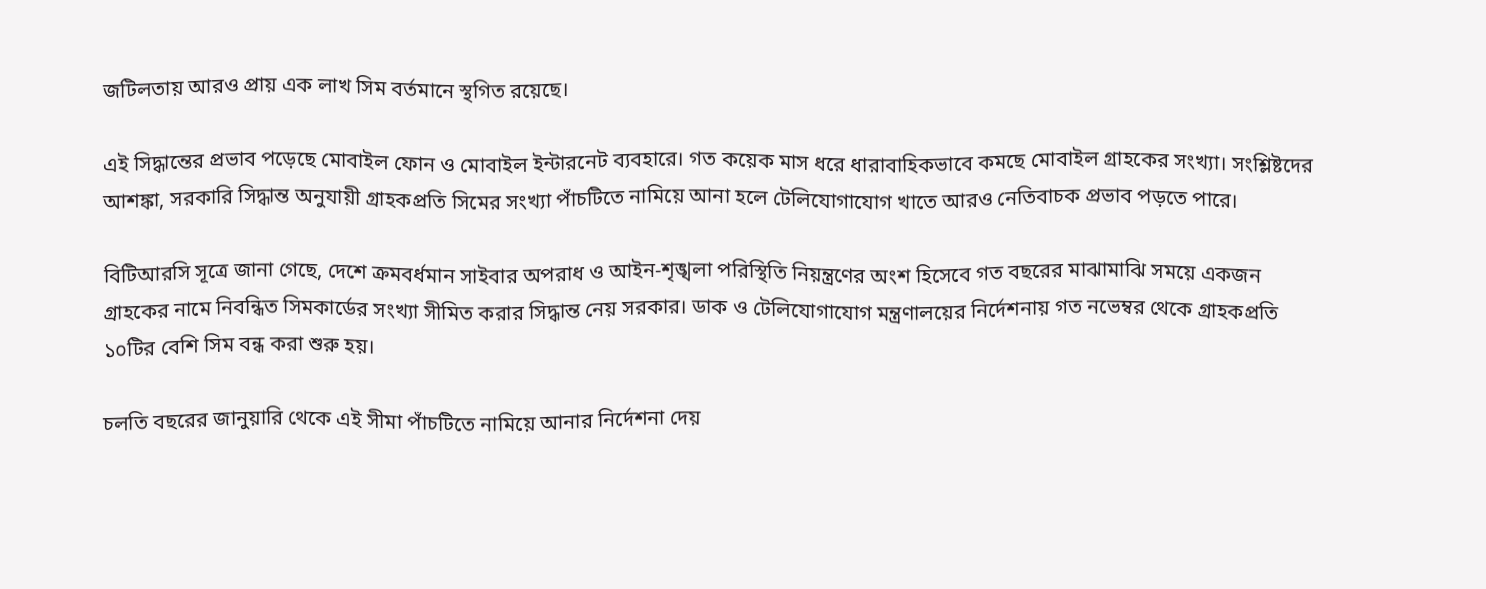জটিলতায় আরও প্রায় এক লাখ সিম বর্তমানে স্থগিত রয়েছে।

এই সিদ্ধান্তের প্রভাব পড়েছে মোবাইল ফোন ও মোবাইল ইন্টারনেট ব্যবহারে। গত কয়েক মাস ধরে ধারাবাহিকভাবে কমছে মোবাইল গ্রাহকের সংখ্যা। সংশ্লিষ্টদের আশঙ্কা, সরকারি সিদ্ধান্ত অনুযায়ী গ্রাহকপ্রতি সিমের সংখ্যা পাঁচটিতে নামিয়ে আনা হলে টেলিযোগাযোগ খাতে আরও নেতিবাচক প্রভাব পড়তে পারে।

বিটিআরসি সূত্রে জানা গেছে, দেশে ক্রমবর্ধমান সাইবার অপরাধ ও আইন-শৃঙ্খলা পরিস্থিতি নিয়ন্ত্রণের অংশ হিসেবে গত বছরের মাঝামাঝি সময়ে একজন গ্রাহকের নামে নিবন্ধিত সিমকার্ডের সংখ্যা সীমিত করার সিদ্ধান্ত নেয় সরকার। ডাক ও টেলিযোগাযোগ মন্ত্রণালয়ের নির্দেশনায় গত নভেম্বর থেকে গ্রাহকপ্রতি ১০টির বেশি সিম বন্ধ করা শুরু হয়।

চলতি বছরের জানুয়ারি থেকে এই সীমা পাঁচটিতে নামিয়ে আনার নির্দেশনা দেয়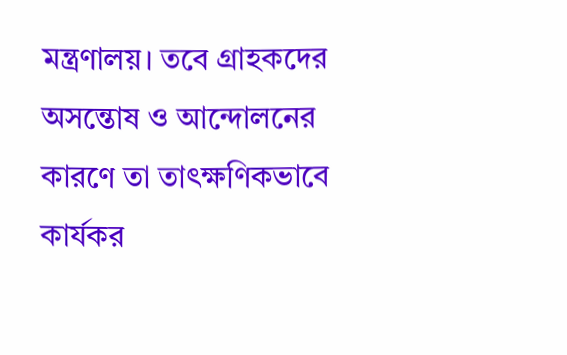মন্ত্রণালয়। তবে গ্রাহকদের অসন্তোষ ও আন্দোলনের কারণে তা তাৎক্ষণিকভাবে কার্যকর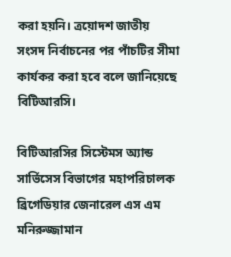করা হয়নি। ত্রয়োদশ জাতীয় সংসদ নির্বাচনের পর পাঁচটির সীমা কার্যকর করা হবে বলে জানিয়েছে বিটিআরসি।

বিটিআরসির সিস্টেমস অ্যান্ড সার্ভিসেস বিভাগের মহাপরিচালক ব্রিগেডিয়ার জেনারেল এস এম মনিরুজ্জামান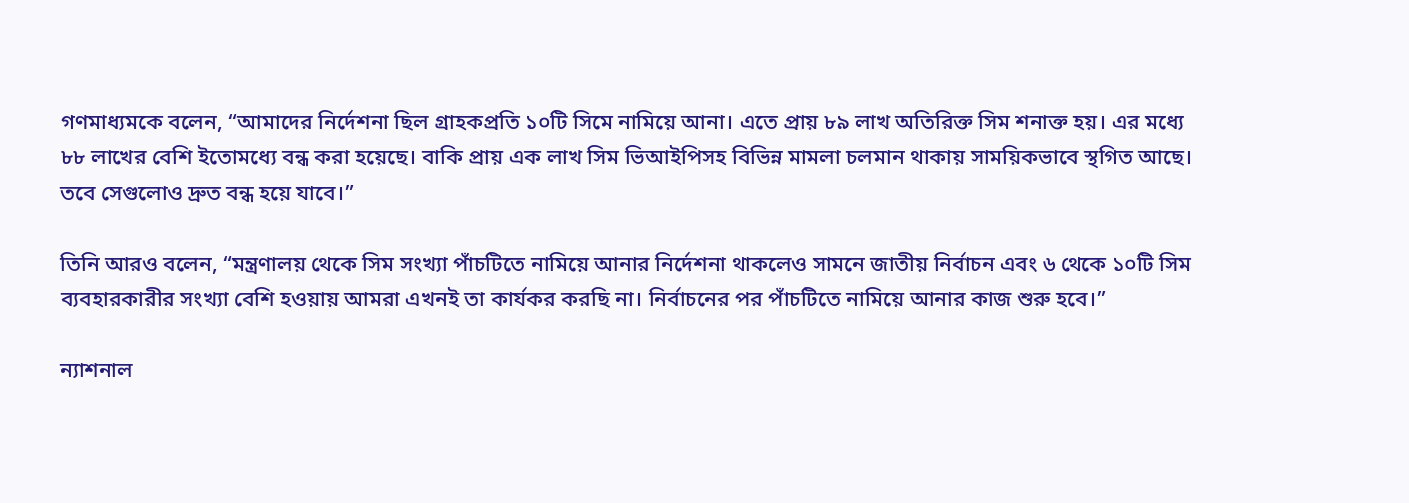গণমাধ্যমকে বলেন, “আমাদের নির্দেশনা ছিল গ্রাহকপ্রতি ১০টি সিমে নামিয়ে আনা। এতে প্রায় ৮৯ লাখ অতিরিক্ত সিম শনাক্ত হয়। এর মধ্যে ৮৮ লাখের বেশি ইতোমধ্যে বন্ধ করা হয়েছে। বাকি প্রায় এক লাখ সিম ভিআইপিসহ বিভিন্ন মামলা চলমান থাকায় সাময়িকভাবে স্থগিত আছে। তবে সেগুলোও দ্রুত বন্ধ হয়ে যাবে।”

তিনি আরও বলেন, “মন্ত্রণালয় থেকে সিম সংখ্যা পাঁচটিতে নামিয়ে আনার নির্দেশনা থাকলেও সামনে জাতীয় নির্বাচন এবং ৬ থেকে ১০টি সিম ব্যবহারকারীর সংখ্যা বেশি হওয়ায় আমরা এখনই তা কার্যকর করছি না। নির্বাচনের পর পাঁচটিতে নামিয়ে আনার কাজ শুরু হবে।”

ন্যাশনাল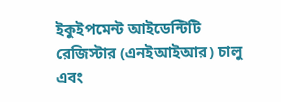ইকুইপমেন্ট আইডেন্টিটি রেজিস্টার (এনইআইআর) চালু এবং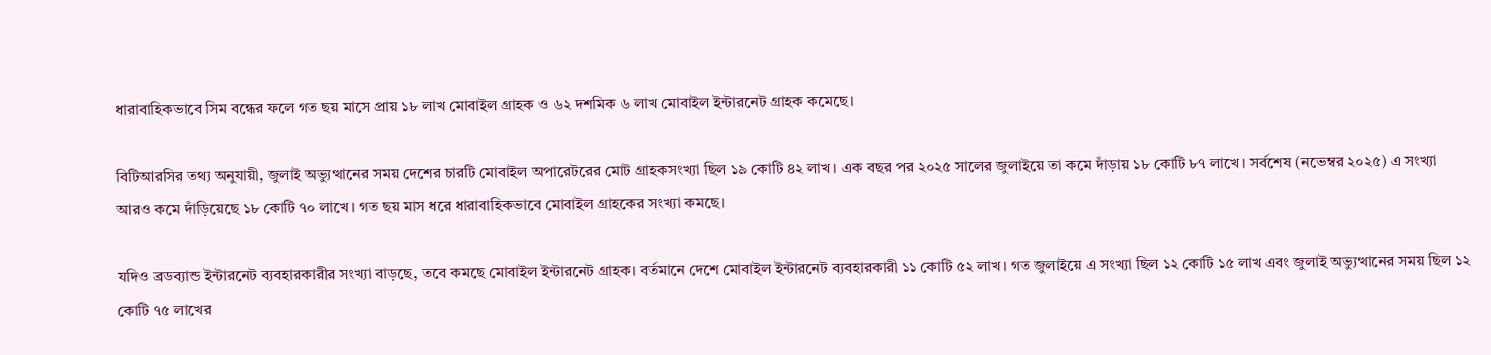ধারাবাহিকভাবে সিম বন্ধের ফলে গত ছয় মাসে প্রায় ১৮ লাখ মোবাইল গ্রাহক ও ৬২ দশমিক ৬ লাখ মোবাইল ইন্টারনেট গ্রাহক কমেছে।

বিটিআরসির তথ্য অনুযায়ী, জুলাই অভ্যুত্থানের সময় দেশের চারটি মোবাইল অপারেটরের মোট গ্রাহকসংখ্যা ছিল ১৯ কোটি ৪২ লাখ। এক বছর পর ২০২৫ সালের জুলাইয়ে তা কমে দাঁড়ায় ১৮ কোটি ৮৭ লাখে। সর্বশেষ (নভেম্বর ২০২৫) এ সংখ্যা আরও কমে দাঁড়িয়েছে ১৮ কোটি ৭০ লাখে। গত ছয় মাস ধরে ধারাবাহিকভাবে মোবাইল গ্রাহকের সংখ্যা কমছে।

যদিও ব্রডব্যান্ড ইন্টারনেট ব্যবহারকারীর সংখ্যা বাড়ছে, তবে কমছে মোবাইল ইন্টারনেট গ্রাহক। বর্তমানে দেশে মোবাইল ইন্টারনেট ব্যবহারকারী ১১ কোটি ৫২ লাখ। গত জুলাইয়ে এ সংখ্যা ছিল ১২ কোটি ১৫ লাখ এবং জুলাই অভ্যুত্থানের সময় ছিল ১২ কোটি ৭৫ লাখের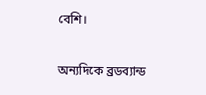বেশি।

অন্যদিকে ব্রডব্যান্ড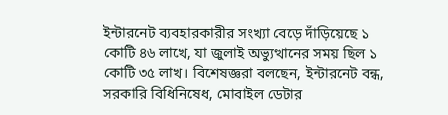ইন্টারনেট ব্যবহারকারীর সংখ্যা বেড়ে দাঁড়িয়েছে ১ কোটি ৪৬ লাখে, যা জুলাই অভ্যুত্থানের সময় ছিল ১ কোটি ৩৫ লাখ। বিশেষজ্ঞরা বলছেন, ইন্টারনেট বন্ধ, সরকারি বিধিনিষেধ, মোবাইল ডেটার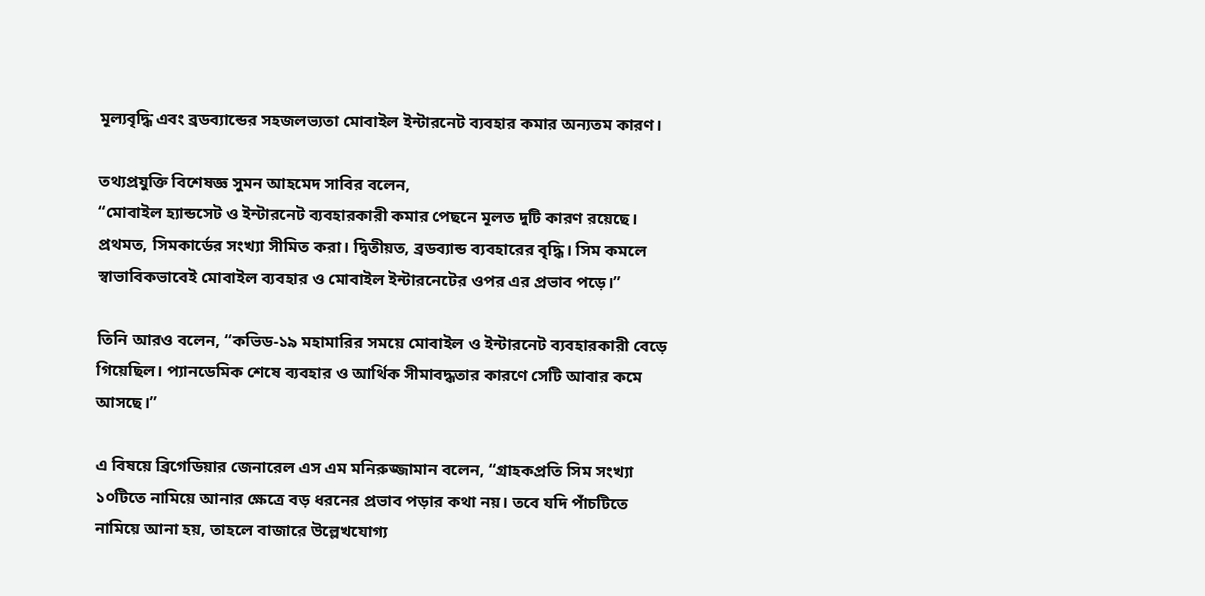মূল্যবৃদ্ধি এবং ব্রডব্যান্ডের সহজলভ্যতা মোবাইল ইন্টারনেট ব্যবহার কমার অন্যতম কারণ।

তথ্যপ্রযুক্তি বিশেষজ্ঞ সুমন আহমেদ সাবির বলেন,
“মোবাইল হ্যান্ডসেট ও ইন্টারনেট ব্যবহারকারী কমার পেছনে মূলত দুটি কারণ রয়েছে। প্রথমত, সিমকার্ডের সংখ্যা সীমিত করা। দ্বিতীয়ত, ব্রডব্যান্ড ব্যবহারের বৃদ্ধি। সিম কমলে স্বাভাবিকভাবেই মোবাইল ব্যবহার ও মোবাইল ইন্টারনেটের ওপর এর প্রভাব পড়ে।”

তিনি আরও বলেন, “কভিড-১৯ মহামারির সময়ে মোবাইল ও ইন্টারনেট ব্যবহারকারী বেড়ে গিয়েছিল। প্যানডেমিক শেষে ব্যবহার ও আর্থিক সীমাবদ্ধতার কারণে সেটি আবার কমে আসছে।”

এ বিষয়ে ব্রিগেডিয়ার জেনারেল এস এম মনিরুজ্জামান বলেন, “গ্রাহকপ্রতি সিম সংখ্যা ১০টিতে নামিয়ে আনার ক্ষেত্রে বড় ধরনের প্রভাব পড়ার কথা নয়। তবে যদি পাঁচটিতে নামিয়ে আনা হয়, তাহলে বাজারে উল্লেখযোগ্য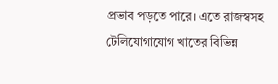প্রভাব পড়তে পারে। এতে রাজস্বসহ টেলিযোগাযোগ খাতের বিভিন্ন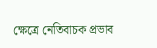ক্ষেত্রে নেতিবাচক প্রভাব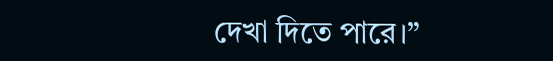দেখা দিতে পারে।”